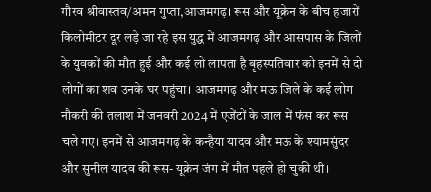गौरव श्रीवास्तव/अमन गुप्ता,आजमगढ़। रूस और यूक्रेन के बीच हजारों किलोमीटर दूर लड़े जा रहे इस युद्ध में आजमगढ़ और आसपास के जिलों के युवकों की मौत हुई और कई लो लापता है बृहस्पतिवार को इनमें से दो लोगों का शव उनके घर पहुंचा। आजमगढ़ और मऊ जिले के कई लोग नौकरी की तलाश में जनवरी 2024 में एजेंटों के जाल में फंस कर रूस चले गए। इनमें से आजमगढ़ के कन्हैया यादव और मऊ के श्यामसुंदर और सुनील यादव की रूस- यूक्रेन जंग में मौत पहले हो चुकी थी।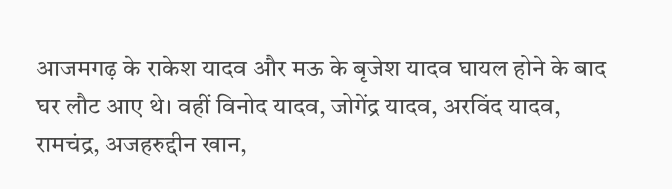आजमगढ़ के राकेश यादव और मऊ के बृजेश यादव घायल होने के बाद घर लौट आए थे। वहीं विनोद यादव, जोगेंद्र यादव, अरविंद यादव, रामचंद्र, अजहरुद्दीन खान,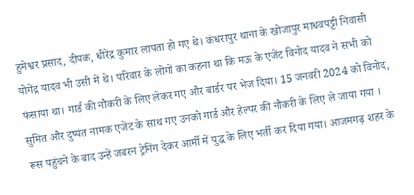हुमेश्वर प्रसाद, दीपक, धीरेंद्र कुमार लापता हो गए थे। कंधरापुर थाना के खोजापुर माधवपट्टी निवासी योगेंद्र यादव भी उसी में थे। परिवार के लोगों का कहना था कि मऊ के एजेंट विनोद यादव ने सभी को फंसाया था। गार्ड की नौकरी के लिए लेकर गए और बार्डर पर भेज दिया। 15 जनवरी 2024 को विनोद, सुमित और दुष्यंत नामक एजेंट के साथ गए उनको गार्ड और हेल्पर की नौकरी के लिए ले जाया गया । रूस पहुंचने के बाद उन्हें जबरन ट्रेनिंग देकर आर्मी में युद्ध के लिए भर्ती कर दिया गया। आजमगढ़ शहर के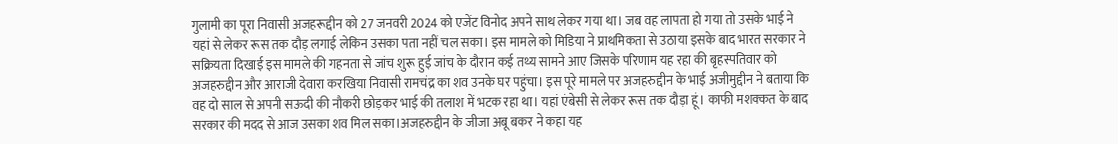गुलामी का पूरा निवासी अजहरूद्दीन को 27 जनवरी 2024 को एजेंट विनोद अपने साथ लेकर गया था। जब वह लापता हो गया तो उसके भाई ने यहां से लेकर रूस तक दौड़ लगाई लेकिन उसका पता नहीं चल सका। इस मामले को मिडिया ने प्राथमिकता से उठाया इसके बाद भारत सरकार ने सक्रियता दिखाई इस मामले की गहनता से जांच शुरू हुई जांच के दौरान कई तथ्य सामने आए जिसके परिणाम यह रहा की बृहस्पतिवार को अजहरुद्दीन और आराजी देवारा करखिया निवासी रामचंद्र का शव उनके घर पहुंचा। इस पूरे मामले पर अजहरुद्दीन के भाई अजीमुद्दीन ने बताया कि वह दो साल से अपनी सऊदी की नौकरी छोड़कर भाई की तलाश में भटक रहा था। यहां एंबेसी से लेकर रूस तक दौड़ा हूं। काफी मशक्कत के बाद सरकार की मदद से आज उसका शव मिल सका।अजहरुद्दीन के जीजा अबू बकर ने कहा यह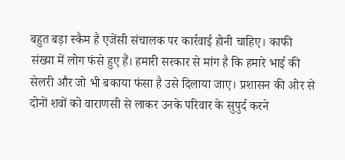बहुत बड़ा स्कैम है एजेंसी संचालक पर कार्रवाई होनी चाहिए। काफी संख्या में लोग फंसे हुए हैं। हमारी सरकार से मांग है कि हमारे भाई की सेलरी और जो भी बकाया फंसा है उसे दिलाया जाए। प्रशासन की ओर से दोनों शवों को वाराणसी से लाकर उनके परिवार के सुपुर्द करने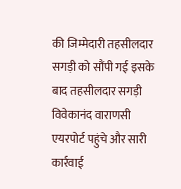की जिम्मेदारी तहसीलदार सगड़ी को सौंपी गई इसके बाद तहसीलदार सगड़ी विवेकानंद वाराणसी एयरपोर्ट पहुंचे और सारी कार्रवाई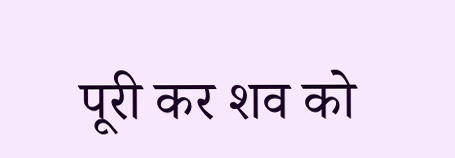पूरी कर शव को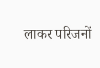लाकर परिजनों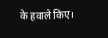के हवाले किए।